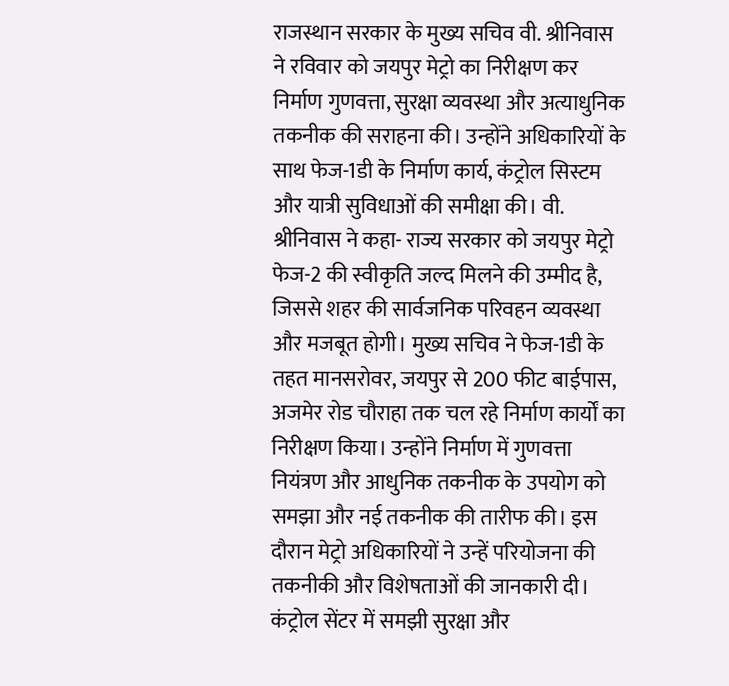राजस्थान सरकार के मुख्य सचिव वी. श्रीनिवास ने रविवार को जयपुर मेट्रो का निरीक्षण कर निर्माण गुणवत्ता, सुरक्षा व्यवस्था और अत्याधुनिक तकनीक की सराहना की। उन्होंने अधिकारियों के साथ फेज-1डी के निर्माण कार्य, कंट्रोल सिस्टम और यात्री सुविधाओं की समीक्षा की। वी. श्रीनिवास ने कहा- राज्य सरकार को जयपुर मेट्रो फेज-2 की स्वीकृति जल्द मिलने की उम्मीद है, जिससे शहर की सार्वजनिक परिवहन व्यवस्था और मजबूत होगी। मुख्य सचिव ने फेज-1डी के तहत मानसरोवर, जयपुर से 200 फीट बाईपास, अजमेर रोड चौराहा तक चल रहे निर्माण कार्यों का निरीक्षण किया। उन्होंने निर्माण में गुणवत्ता नियंत्रण और आधुनिक तकनीक के उपयोग को समझा और नई तकनीक की तारीफ की। इस दौरान मेट्रो अधिकारियों ने उन्हें परियोजना की तकनीकी और विशेषताओं की जानकारी दी। कंट्रोल सेंटर में समझी सुरक्षा और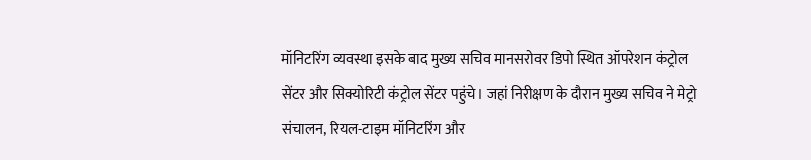मॉनिटरिंग व्यवस्था इसके बाद मुख्य सचिव मानसरोवर डिपो स्थित ऑपरेशन कंट्रोल सेंटर और सिक्योरिटी कंट्रोल सेंटर पहुंचे। जहां निरीक्षण के दौरान मुख्य सचिव ने मेट्रो संचालन, रियल-टाइम मॉनिटरिंग और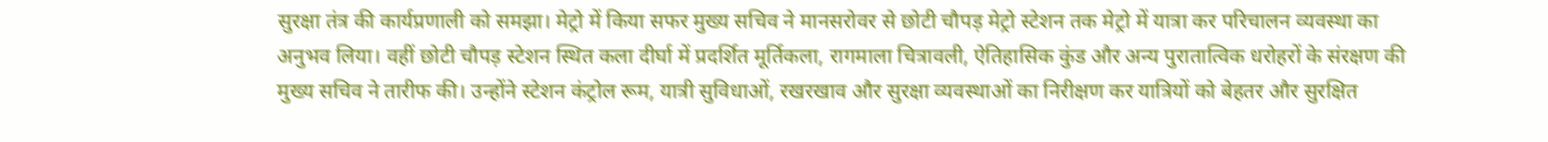सुरक्षा तंत्र की कार्यप्रणाली को समझा। मेट्रो में किया सफर मुख्य सचिव ने मानसरोवर से छोटी चौपड़ मेट्रो स्टेशन तक मेट्रो में यात्रा कर परिचालन व्यवस्था का अनुभव लिया। वहीं छोटी चौपड़ स्टेशन स्थित कला दीर्घा में प्रदर्शित मूर्तिकला, रागमाला चित्रावली, ऐतिहासिक कुंड और अन्य पुरातात्विक धरोहरों के संरक्षण की मुख्य सचिव ने तारीफ की। उन्होंने स्टेशन कंट्रोल रूम, यात्री सुविधाओं, रखरखाव और सुरक्षा व्यवस्थाओं का निरीक्षण कर यात्रियों को बेहतर और सुरक्षित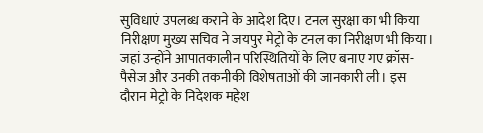सुविधाएं उपलब्ध कराने के आदेश दिए। टनल सुरक्षा का भी किया निरीक्षण मुख्य सचिव ने जयपुर मेट्रो के टनल का निरीक्षण भी किया। जहां उन्होंने आपातकालीन परिस्थितियों के लिए बनाए गए क्रॉस-पैसेज और उनकी तकनीकी विशेषताओं की जानकारी ली। इस दौरान मेट्रो के निदेशक महेश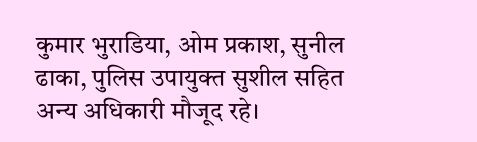कुमार भुराडिया, ओम प्रकाश, सुनील ढाका, पुलिस उपायुक्त सुशील सहित अन्य अधिकारी मौजूद रहे।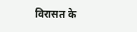विरासत के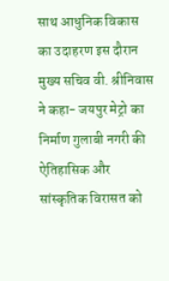साथ आधुनिक विकास का उदाहरण इस दौरान मुख्य सचिव वी. श्रीनिवास ने कहा- जयपुर मेट्रो का निर्माण गुलाबी नगरी की ऐतिहासिक और सांस्कृतिक विरासत को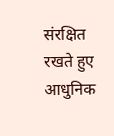संरक्षित रखते हुए आधुनिक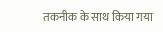तकनीक के साथ किया गया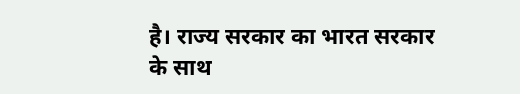है। राज्य सरकार का भारत सरकार के साथ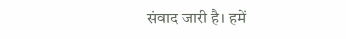संवाद जारी है। हमें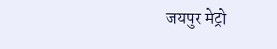जयपुर मेट्रो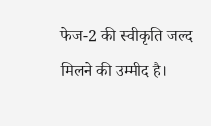फेज-2 की स्वीकृति जल्द मिलने की उम्मीद है।